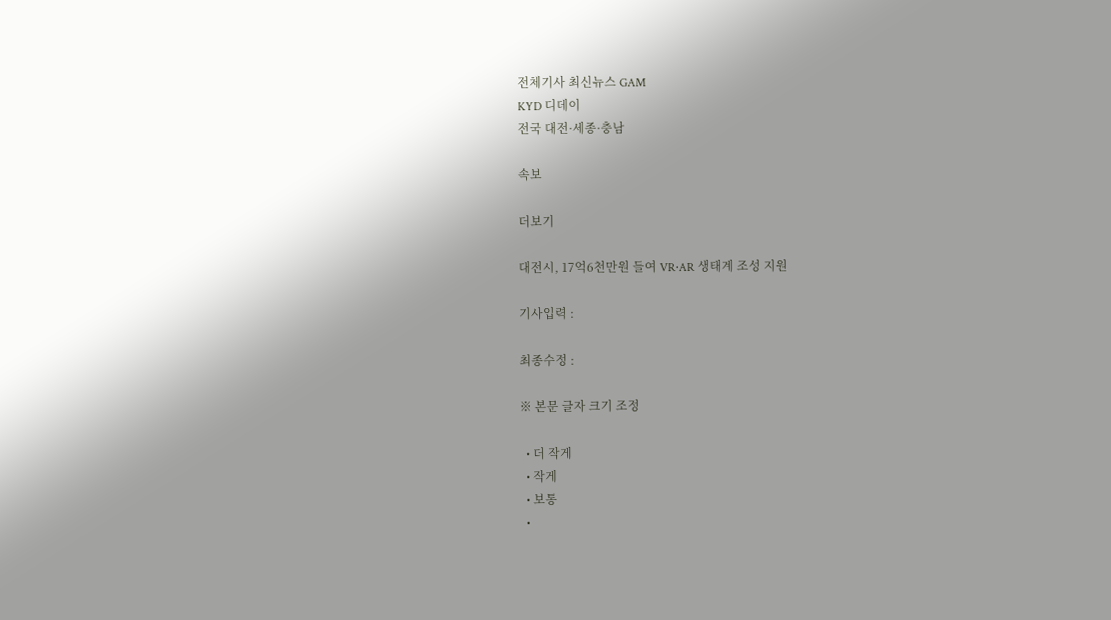전체기사 최신뉴스 GAM
KYD 디데이
전국 대전·세종·충남

속보

더보기

대전시, 17억6천만원 들여 VR‧AR 생태계 조성 지원

기사입력 :

최종수정 :

※ 본문 글자 크기 조정

  • 더 작게
  • 작게
  • 보통
  •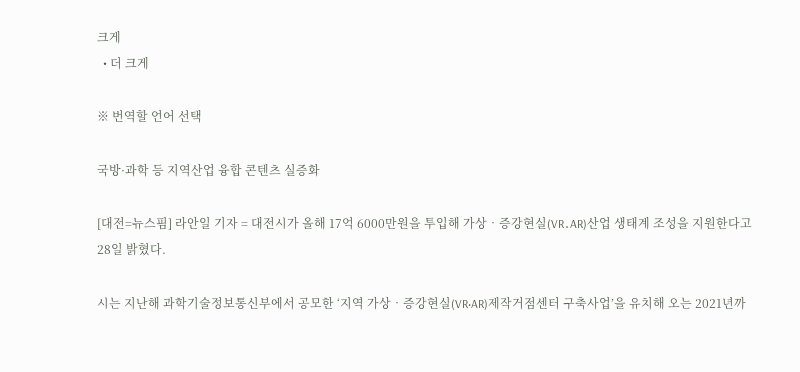크게
  • 더 크게

※ 번역할 언어 선택

국방·과학 등 지역산업 융합 콘텐츠 실증화

[대전=뉴스핌] 라안일 기자 = 대전시가 올해 17억 6000만원을 투입해 가상‧증강현실(VR․AR)산업 생태계 조성을 지원한다고 28일 밝혔다.

시는 지난해 과학기술정보통신부에서 공모한 ‘지역 가상‧증강현실(VR‧AR)제작거점센터 구축사업’을 유치해 오는 2021년까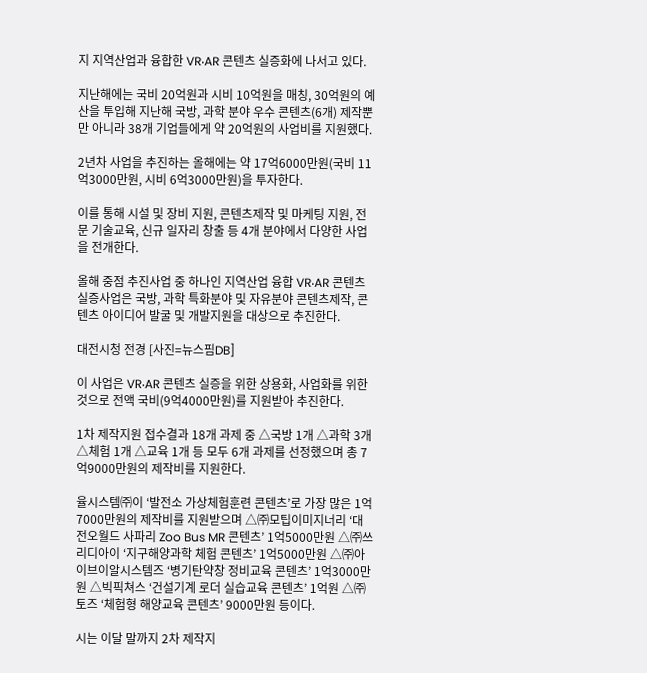지 지역산업과 융합한 VR‧AR 콘텐츠 실증화에 나서고 있다.

지난해에는 국비 20억원과 시비 10억원을 매칭, 30억원의 예산을 투입해 지난해 국방, 과학 분야 우수 콘텐츠(6개) 제작뿐만 아니라 38개 기업들에게 약 20억원의 사업비를 지원했다.

2년차 사업을 추진하는 올해에는 약 17억6000만원(국비 11억3000만원, 시비 6억3000만원)을 투자한다.

이를 통해 시설 및 장비 지원, 콘텐츠제작 및 마케팅 지원, 전문 기술교육, 신규 일자리 창출 등 4개 분야에서 다양한 사업을 전개한다.

올해 중점 추진사업 중 하나인 지역산업 융합 VR‧AR 콘텐츠 실증사업은 국방, 과학 특화분야 및 자유분야 콘텐츠제작, 콘텐츠 아이디어 발굴 및 개발지원을 대상으로 추진한다.

대전시청 전경 [사진=뉴스핌DB]

이 사업은 VR‧AR 콘텐츠 실증을 위한 상용화, 사업화를 위한 것으로 전액 국비(9억4000만원)를 지원받아 추진한다.

1차 제작지원 접수결과 18개 과제 중 △국방 1개 △과학 3개 △체험 1개 △교육 1개 등 모두 6개 과제를 선정했으며 총 7억9000만원의 제작비를 지원한다.

율시스템㈜이 ‘발전소 가상체험훈련 콘텐츠’로 가장 많은 1억7000만원의 제작비를 지원받으며 △㈜모팁이미지너리 ‘대전오월드 사파리 Zoo Bus MR 콘텐츠’ 1억5000만원 △㈜쓰리디아이 ‘지구해양과학 체험 콘텐츠’ 1억5000만원 △㈜아이브이알시스템즈 ‘병기탄약창 정비교육 콘텐츠’ 1억3000만원 △빅픽쳐스 ‘건설기계 로더 실습교육 콘텐츠’ 1억원 △㈜토즈 ‘체험형 해양교육 콘텐츠’ 9000만원 등이다.

시는 이달 말까지 2차 제작지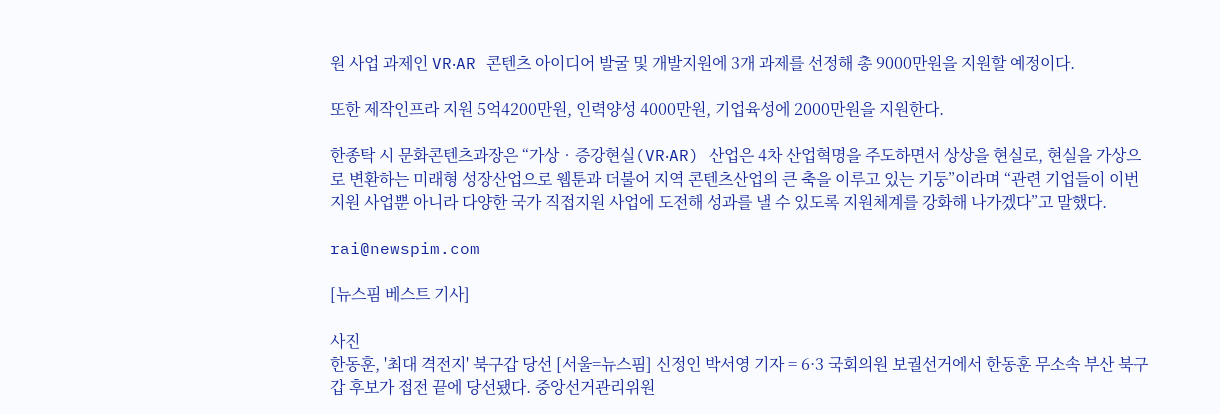원 사업 과제인 VR‧AR 콘텐츠 아이디어 발굴 및 개발지원에 3개 과제를 선정해 총 9000만원을 지원할 예정이다.

또한 제작인프라 지원 5억4200만원, 인력양성 4000만원, 기업육성에 2000만원을 지원한다.

한종탁 시 문화콘텐츠과장은 “가상‧증강현실(VR‧AR) 산업은 4차 산업혁명을 주도하면서 상상을 현실로, 현실을 가상으로 변환하는 미래형 성장산업으로 웹툰과 더불어 지역 콘텐츠산업의 큰 축을 이루고 있는 기둥”이라며 “관련 기업들이 이번 지원 사업뿐 아니라 다양한 국가 직접지원 사업에 도전해 성과를 낼 수 있도록 지원체계를 강화해 나가겠다”고 말했다.

rai@newspim.com

[뉴스핌 베스트 기사]

사진
한동훈, '최대 격전지' 북구갑 당선 [서울=뉴스핌] 신정인 박서영 기자 = 6·3 국회의원 보궐선거에서 한동훈 무소속 부산 북구갑 후보가 접전 끝에 당선됐다. 중앙선거관리위원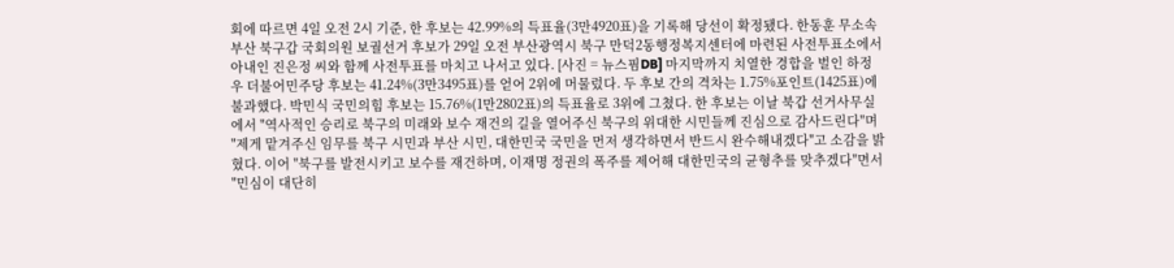회에 따르면 4일 오전 2시 기준, 한 후보는 42.99%의 득표율(3만4920표)을 기록해 당선이 확정됐다. 한동훈 무소속 부산 북구갑 국회의원 보궐선거 후보가 29일 오전 부산광역시 북구 만덕2동행정복지센터에 마련된 사전투표소에서 아내인 진은정 씨와 함께 사전투표를 마치고 나서고 있다. [사진 = 뉴스핌DB] 마지막까지 치열한 경합을 벌인 하정우 더불어민주당 후보는 41.24%(3만3495표)를 얻어 2위에 머물렀다. 두 후보 간의 격차는 1.75%포인트(1425표)에 불과했다. 박민식 국민의힘 후보는 15.76%(1만2802표)의 득표율로 3위에 그쳤다. 한 후보는 이날 북갑 선거사무실에서 "역사적인 승리로 북구의 미래와 보수 재건의 길을 열어주신 북구의 위대한 시민들께 진심으로 감사드린다"며 "제게 맡겨주신 임무를 북구 시민과 부산 시민, 대한민국 국민을 먼저 생각하면서 반드시 완수해내겠다"고 소감을 밝혔다. 이어 "북구를 발전시키고 보수를 재건하며, 이재명 정권의 폭주를 제어해 대한민국의 균형추를 맞추겠다"면서 "민심이 대단히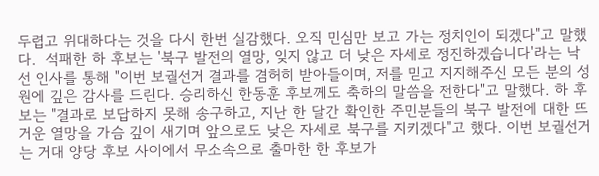두렵고 위대하다는 것을 다시 한번 실감했다. 오직 민심만 보고 가는 정치인이 되겠다"고 말했다.  석패한 하 후보는 '북구 발전의 열망, 잊지 않고 더 낮은 자세로 정진하겠습니다'라는 낙선 인사를 통해 "이번 보궐선거 결과를 겸허히 받아들이며, 저를 믿고 지지해주신 모든 분의 성원에 깊은 감사를 드린다. 승리하신 한동훈 후보께도 축하의 말씀을 전한다"고 말했다. 하 후보는 "결과로 보답하지 못해 송구하고, 지난 한 달간 확인한 주민분들의 북구 발전에 대한 뜨거운 열망을 가슴 깊이 새기며 앞으로도 낮은 자세로 북구를 지키겠다"고 했다. 이번 보궐선거는 거대 양당 후보 사이에서 무소속으로 출마한 한 후보가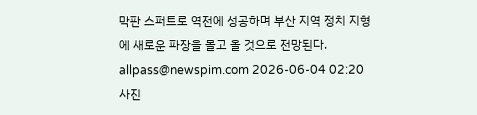막판 스퍼트로 역전에 성공하며 부산 지역 정치 지형에 새로운 파장을 몰고 올 것으로 전망된다. allpass@newspim.com 2026-06-04 02:20
사진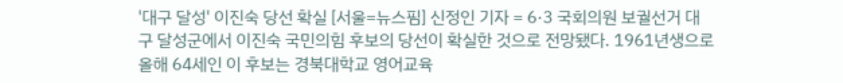'대구 달성' 이진숙 당선 확실 [서울=뉴스핌] 신정인 기자 = 6·3 국회의원 보궐선거 대구 달성군에서 이진숙 국민의힘 후보의 당선이 확실한 것으로 전망됐다. 1961년생으로 올해 64세인 이 후보는 경북대학교 영어교육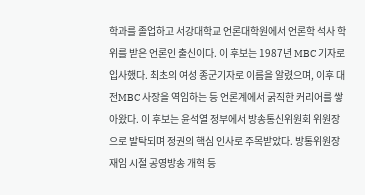학과를 졸업하고 서강대학교 언론대학원에서 언론학 석사 학위를 받은 언론인 출신이다. 이 후보는 1987년 MBC 기자로 입사했다. 최초의 여성 종군기자로 이름을 알렸으며, 이후 대전MBC 사장을 역임하는 등 언론계에서 굵직한 커리어를 쌓아왔다. 이 후보는 윤석열 정부에서 방송통신위원회 위원장으로 발탁되며 정권의 핵심 인사로 주목받았다. 방통위원장 재임 시절 공영방송 개혁 등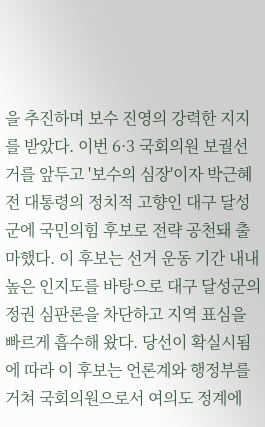을 추진하며 보수 진영의 강력한 지지를 받았다. 이번 6·3 국회의원 보궐선거를 앞두고 '보수의 심장'이자 박근혜 전 대통령의 정치적 고향인 대구 달성군에 국민의힘 후보로 전략 공천돼 출마했다. 이 후보는 선거 운동 기간 내내 높은 인지도를 바탕으로 대구 달성군의 정권 심판론을 차단하고 지역 표심을 빠르게 흡수해 왔다. 당선이 확실시됨에 따라 이 후보는 언론계와 행정부를 거쳐 국회의원으로서 여의도 정계에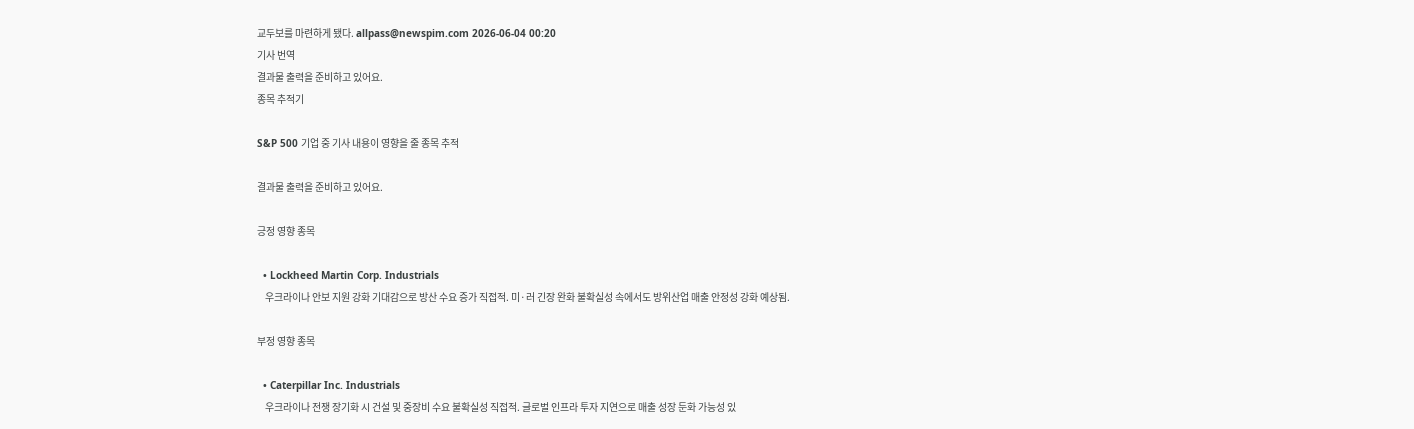교두보를 마련하게 됐다. allpass@newspim.com 2026-06-04 00:20
기사 번역
결과물 출력을 준비하고 있어요.
종목 추적기

S&P 500 기업 중 기사 내용이 영향을 줄 종목 추적

결과물 출력을 준비하고 있어요.

긍정 영향 종목

  • Lockheed Martin Corp. Industrials
    우크라이나 안보 지원 강화 기대감으로 방산 수요 증가 직접적. 미·러 긴장 완화 불확실성 속에서도 방위산업 매출 안정성 강화 예상됨.

부정 영향 종목

  • Caterpillar Inc. Industrials
    우크라이나 전쟁 장기화 시 건설 및 중장비 수요 불확실성 직접적. 글로벌 인프라 투자 지연으로 매출 성장 둔화 가능성 있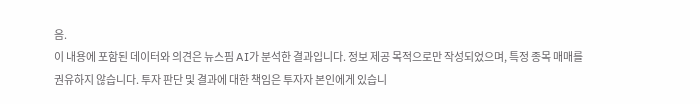음.
이 내용에 포함된 데이터와 의견은 뉴스핌 AI가 분석한 결과입니다. 정보 제공 목적으로만 작성되었으며, 특정 종목 매매를 권유하지 않습니다. 투자 판단 및 결과에 대한 책임은 투자자 본인에게 있습니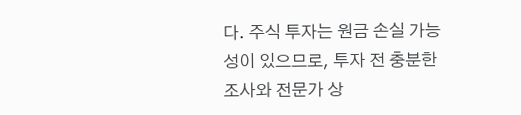다. 주식 투자는 원금 손실 가능성이 있으므로, 투자 전 충분한 조사와 전문가 상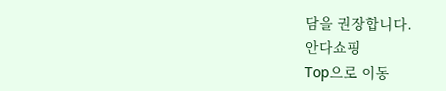담을 권장합니다.
안다쇼핑
Top으로 이동